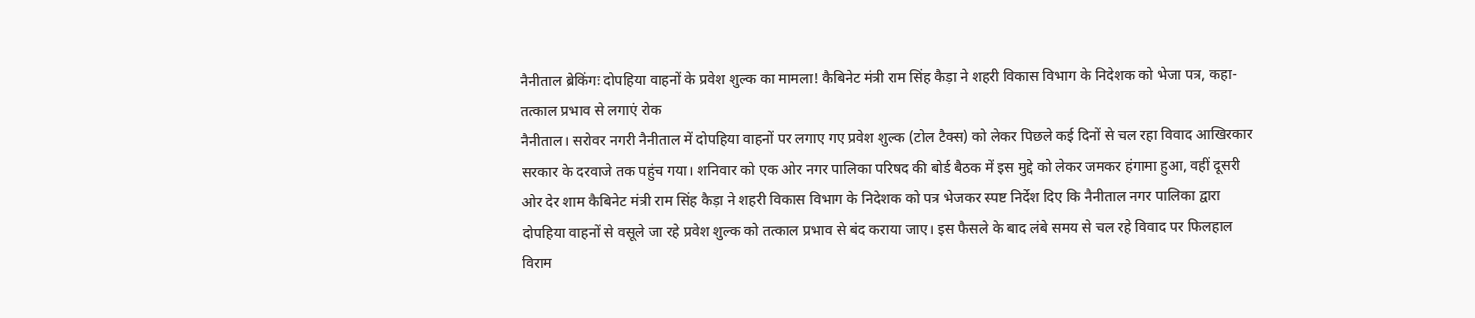नैनीताल ब्रेकिंगः दोपहिया वाहनों के प्रवेश शुल्क का मामला! कैबिनेट मंत्री राम सिंह कैड़ा ने शहरी विकास विभाग के निदेशक को भेजा पत्र, कहा- तत्काल प्रभाव से लगाएं रोक
नैनीताल। सरोवर नगरी नैनीताल में दोपहिया वाहनों पर लगाए गए प्रवेश शुल्क (टोल टैक्स) को लेकर पिछले कई दिनों से चल रहा विवाद आखिरकार सरकार के दरवाजे तक पहुंच गया। शनिवार को एक ओर नगर पालिका परिषद की बोर्ड बैठक में इस मुद्दे को लेकर जमकर हंगामा हुआ, वहीं दूसरी ओर देर शाम कैबिनेट मंत्री राम सिंह कैड़ा ने शहरी विकास विभाग के निदेशक को पत्र भेजकर स्पष्ट निर्देश दिए कि नैनीताल नगर पालिका द्वारा दोपहिया वाहनों से वसूले जा रहे प्रवेश शुल्क को तत्काल प्रभाव से बंद कराया जाए। इस फैसले के बाद लंबे समय से चल रहे विवाद पर फिलहाल विराम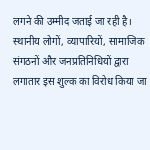लगने की उम्मीद जताई जा रही है। स्थानीय लोगों, व्यापारियों, सामाजिक संगठनों और जनप्रतिनिधियों द्वारा लगातार इस शुल्क का विरोध किया जा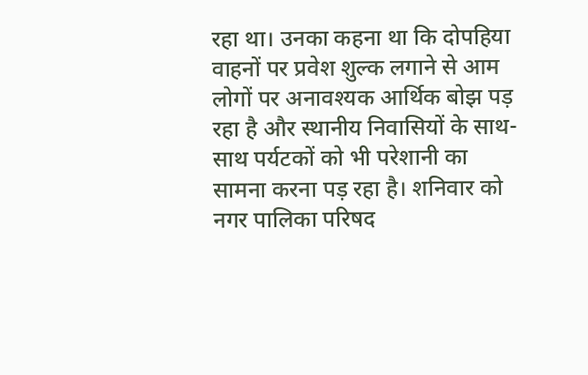रहा था। उनका कहना था कि दोपहिया वाहनों पर प्रवेश शुल्क लगाने से आम लोगों पर अनावश्यक आर्थिक बोझ पड़ रहा है और स्थानीय निवासियों के साथ-साथ पर्यटकों को भी परेशानी का सामना करना पड़ रहा है। शनिवार को नगर पालिका परिषद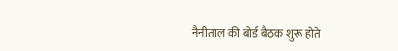नैनीताल की बोर्ड बैठक शुरू होते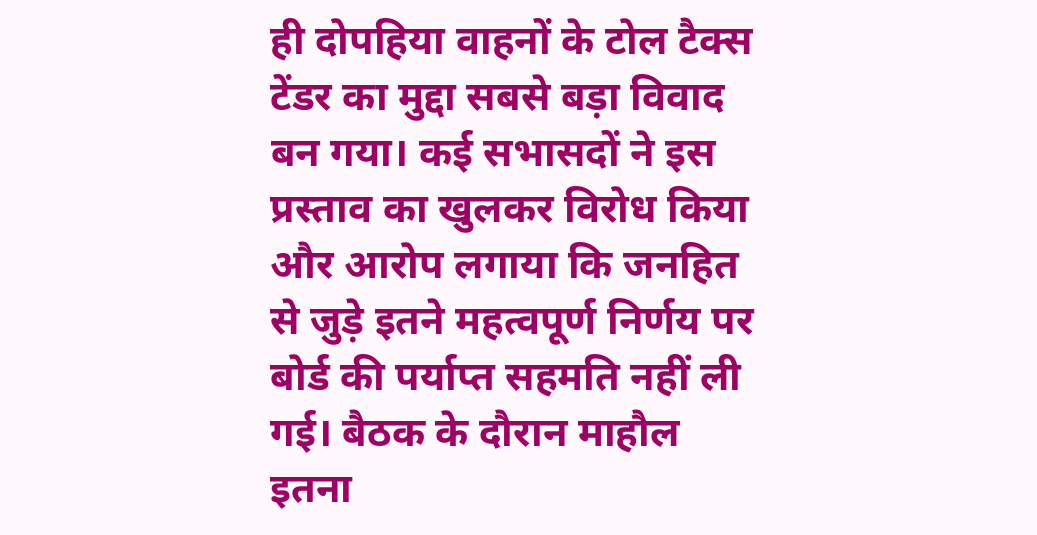ही दोपहिया वाहनों के टोल टैक्स टेंडर का मुद्दा सबसे बड़ा विवाद बन गया। कई सभासदों ने इस प्रस्ताव का खुलकर विरोध किया और आरोप लगाया कि जनहित से जुड़े इतने महत्वपूर्ण निर्णय पर बोर्ड की पर्याप्त सहमति नहीं ली गई। बैठक के दौरान माहौल इतना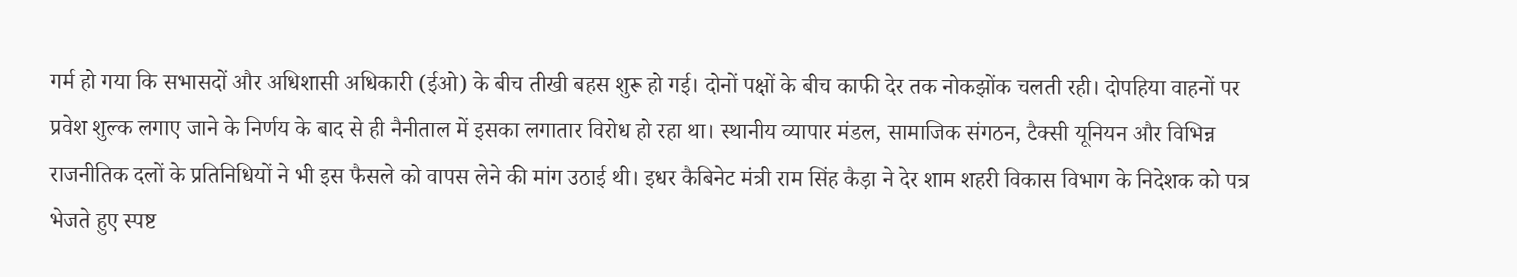गर्म हो गया कि सभासदों और अधिशासी अधिकारी (ईओ) के बीच तीखी बहस शुरू हो गई। दोनों पक्षों के बीच काफी देर तक नोकझोंक चलती रही। दोपहिया वाहनों पर प्रवेश शुल्क लगाए जाने के निर्णय के बाद से ही नैनीताल में इसका लगातार विरोध हो रहा था। स्थानीय व्यापार मंडल, सामाजिक संगठन, टैक्सी यूनियन और विभिन्न राजनीतिक दलों के प्रतिनिधियों ने भी इस फैसले को वापस लेने की मांग उठाई थी। इधर कैबिनेट मंत्री राम सिंह कैड़ा ने देर शाम शहरी विकास विभाग के निदेशक को पत्र भेजते हुए स्पष्ट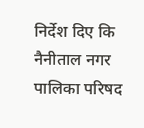निर्देश दिए कि नैनीताल नगर पालिका परिषद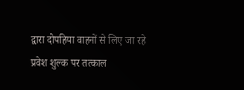द्वारा दोपहिया वाहनों से लिए जा रहे प्रवेश शुल्क पर तत्काल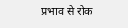प्रभाव से रोक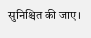सुनिश्चित की जाए।